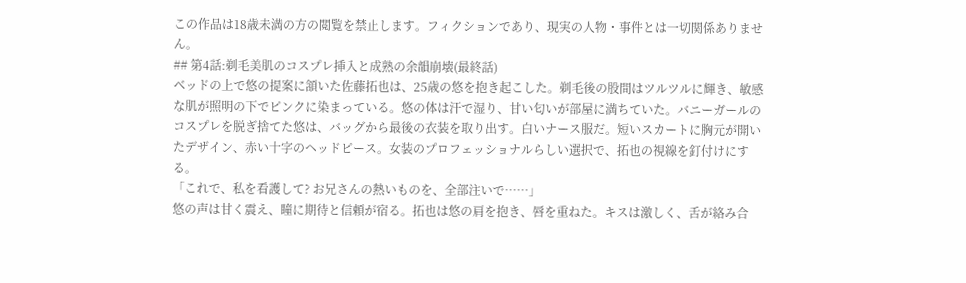この作品は18歳未満の方の閲覧を禁止します。フィクションであり、現実の人物・事件とは一切関係ありません。
## 第4話:剃毛美肌のコスプレ挿入と成熟の余韻崩壊(最終話)
ベッドの上で悠の提案に頷いた佐藤拓也は、25歳の悠を抱き起こした。剃毛後の股間はツルツルに輝き、敏感な肌が照明の下でピンクに染まっている。悠の体は汗で湿り、甘い匂いが部屋に満ちていた。バニーガールのコスプレを脱ぎ捨てた悠は、バッグから最後の衣装を取り出す。白いナース服だ。短いスカートに胸元が開いたデザイン、赤い十字のヘッドピース。女装のプロフェッショナルらしい選択で、拓也の視線を釘付けにする。
「これで、私を看護して? お兄さんの熱いものを、全部注いで……」
悠の声は甘く震え、瞳に期待と信頼が宿る。拓也は悠の肩を抱き、唇を重ねた。キスは激しく、舌が絡み合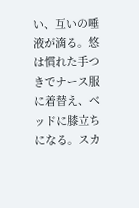い、互いの唾液が滴る。悠は慣れた手つきでナース服に着替え、ベッドに膝立ちになる。スカ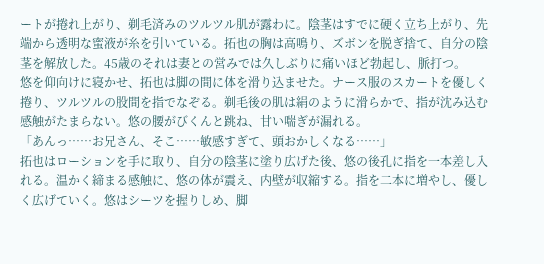ートが捲れ上がり、剃毛済みのツルツル肌が露わに。陰茎はすでに硬く立ち上がり、先端から透明な蜜液が糸を引いている。拓也の胸は高鳴り、ズボンを脱ぎ捨て、自分の陰茎を解放した。45歳のそれは妻との営みでは久しぶりに痛いほど勃起し、脈打つ。
悠を仰向けに寝かせ、拓也は脚の間に体を滑り込ませた。ナース服のスカートを優しく捲り、ツルツルの股間を指でなぞる。剃毛後の肌は絹のように滑らかで、指が沈み込む感触がたまらない。悠の腰がびくんと跳ね、甘い喘ぎが漏れる。
「あんっ……お兄さん、そこ……敏感すぎて、頭おかしくなる……」
拓也はローションを手に取り、自分の陰茎に塗り広げた後、悠の後孔に指を一本差し入れる。温かく締まる感触に、悠の体が震え、内壁が収縮する。指を二本に増やし、優しく広げていく。悠はシーツを握りしめ、脚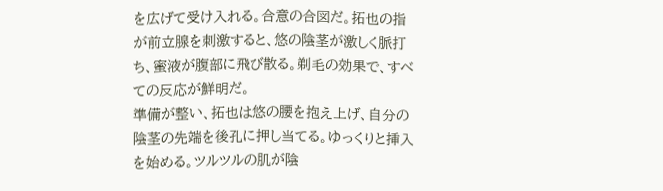を広げて受け入れる。合意の合図だ。拓也の指が前立腺を刺激すると、悠の陰茎が激しく脈打ち、蜜液が腹部に飛び散る。剃毛の効果で、すべての反応が鮮明だ。
準備が整い、拓也は悠の腰を抱え上げ、自分の陰茎の先端を後孔に押し当てる。ゆっくりと挿入を始める。ツルツルの肌が陰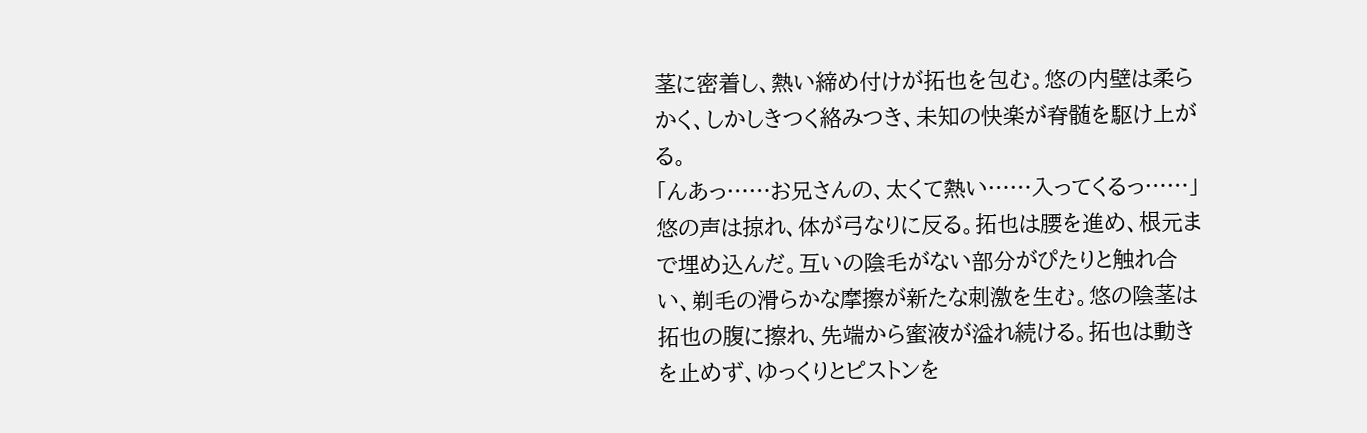茎に密着し、熱い締め付けが拓也を包む。悠の内壁は柔らかく、しかしきつく絡みつき、未知の快楽が脊髄を駆け上がる。
「んあっ……お兄さんの、太くて熱い……入ってくるっ……」
悠の声は掠れ、体が弓なりに反る。拓也は腰を進め、根元まで埋め込んだ。互いの陰毛がない部分がぴたりと触れ合い、剃毛の滑らかな摩擦が新たな刺激を生む。悠の陰茎は拓也の腹に擦れ、先端から蜜液が溢れ続ける。拓也は動きを止めず、ゆっくりとピストンを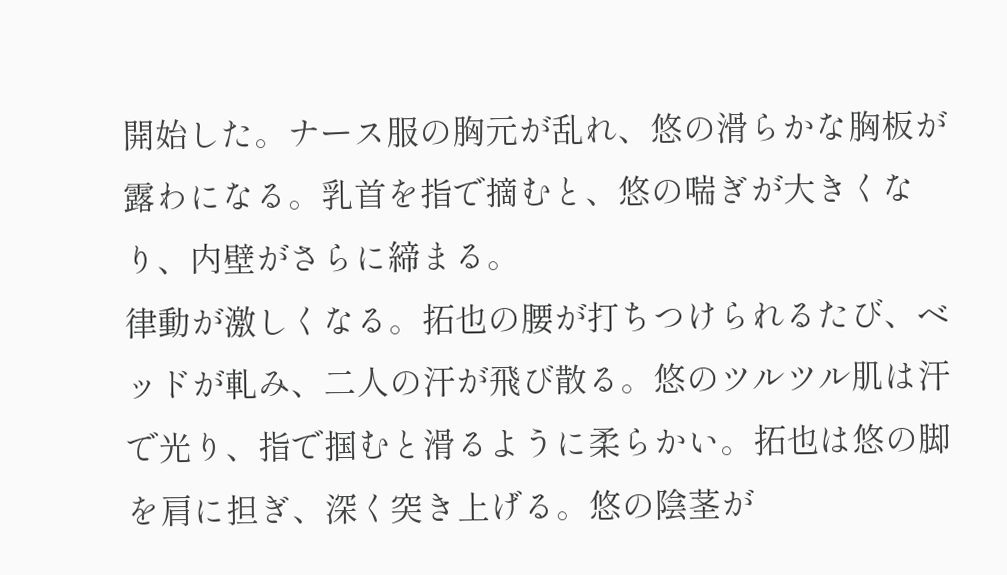開始した。ナース服の胸元が乱れ、悠の滑らかな胸板が露わになる。乳首を指で摘むと、悠の喘ぎが大きくなり、内壁がさらに締まる。
律動が激しくなる。拓也の腰が打ちつけられるたび、ベッドが軋み、二人の汗が飛び散る。悠のツルツル肌は汗で光り、指で掴むと滑るように柔らかい。拓也は悠の脚を肩に担ぎ、深く突き上げる。悠の陰茎が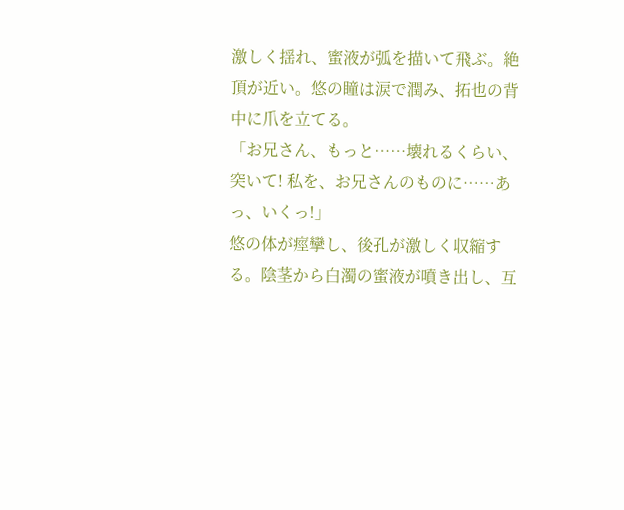激しく揺れ、蜜液が弧を描いて飛ぶ。絶頂が近い。悠の瞳は涙で潤み、拓也の背中に爪を立てる。
「お兄さん、もっと……壊れるくらい、突いて! 私を、お兄さんのものに……あっ、いくっ!」
悠の体が痙攣し、後孔が激しく収縮する。陰茎から白濁の蜜液が噴き出し、互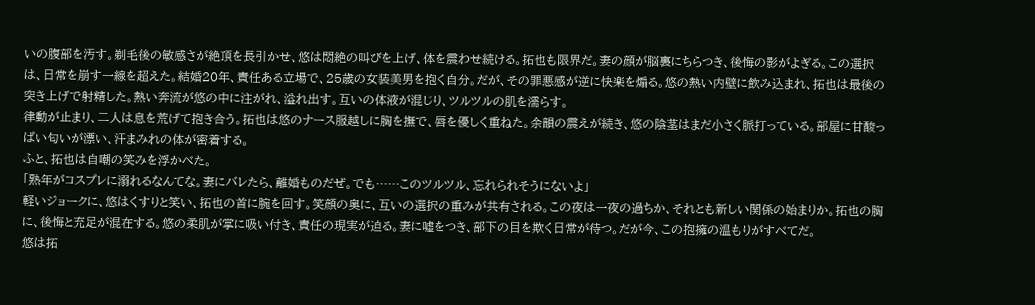いの腹部を汚す。剃毛後の敏感さが絶頂を長引かせ、悠は悶絶の叫びを上げ、体を震わせ続ける。拓也も限界だ。妻の顔が脳裏にちらつき、後悔の影がよぎる。この選択は、日常を崩す一線を超えた。結婚20年、責任ある立場で、25歳の女装美男を抱く自分。だが、その罪悪感が逆に快楽を煽る。悠の熱い内壁に飲み込まれ、拓也は最後の突き上げで射精した。熱い奔流が悠の中に注がれ、溢れ出す。互いの体液が混じり、ツルツルの肌を濡らす。
律動が止まり、二人は息を荒げて抱き合う。拓也は悠のナース服越しに胸を撫で、唇を優しく重ねた。余韻の震えが続き、悠の陰茎はまだ小さく脈打っている。部屋に甘酸っぱい匂いが漂い、汗まみれの体が密着する。
ふと、拓也は自嘲の笑みを浮かべた。
「熟年がコスプレに溺れるなんてな。妻にバレたら、離婚ものだぜ。でも……このツルツル、忘れられそうにないよ」
軽いジョークに、悠はくすりと笑い、拓也の首に腕を回す。笑顔の奥に、互いの選択の重みが共有される。この夜は一夜の過ちか、それとも新しい関係の始まりか。拓也の胸に、後悔と充足が混在する。悠の柔肌が掌に吸い付き、責任の現実が迫る。妻に嘘をつき、部下の目を欺く日常が待つ。だが今、この抱擁の温もりがすべてだ。
悠は拓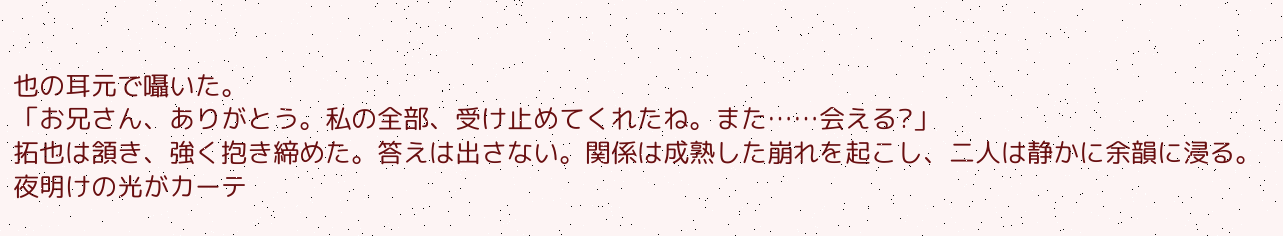也の耳元で囁いた。
「お兄さん、ありがとう。私の全部、受け止めてくれたね。また……会える?」
拓也は頷き、強く抱き締めた。答えは出さない。関係は成熟した崩れを起こし、二人は静かに余韻に浸る。夜明けの光がカーテ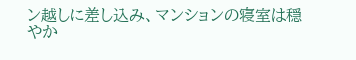ン越しに差し込み、マンションの寝室は穏やか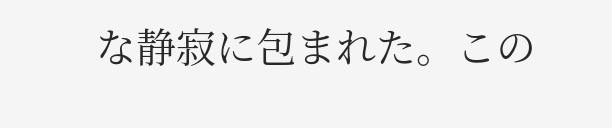な静寂に包まれた。この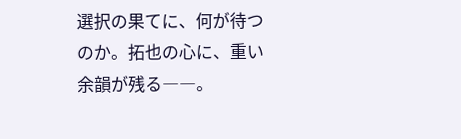選択の果てに、何が待つのか。拓也の心に、重い余韻が残る――。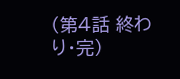(第4話 終わり・完)